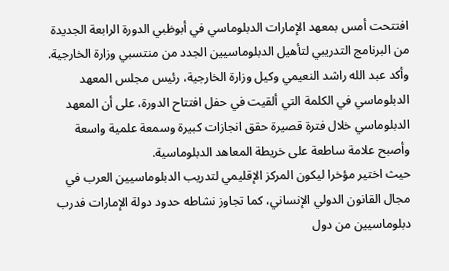افتتحت أمس بمعهد الإمارات الدبلوماسي في أبوظبي الدورة الرابعة الجديدة من البرنامج التدريبي لتأهيل الدبلوماسيين الجدد من منتسبي وزارة الخارجية.
وأكد عبد الله راشد النعيمي وكيل وزارة الخارجية، رئيس مجلس المعهد الدبلوماسي في الكلمة التي ألقيت في حفل افتتاح الدورة، على أن المعهد الدبلوماسي خلال فترة قصيرة حقق انجازات كبيرة وسمعة علمية واسعة وأصبح علامة ساطعة على خريطة المعاهد الدبلوماسية.
حيث اختير مؤخرا ليكون المركز الإقليمي لتدريب الدبلوماسيين العرب في مجال القانون الدولي الإنساني، كما تجاوز نشاطه حدود دولة الإمارات فدرب دبلوماسيين من دول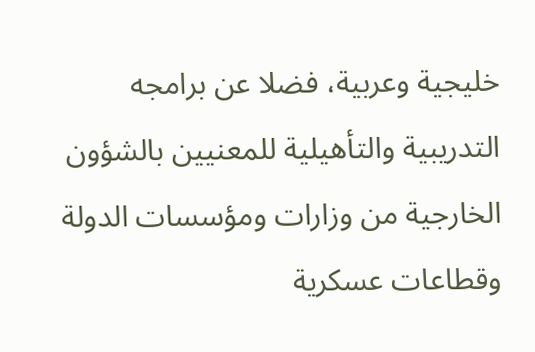خليجية وعربية، فضلا عن برامجه التدريبية والتأهيلية للمعنيين بالشؤون الخارجية من وزارات ومؤسسات الدولة وقطاعات عسكرية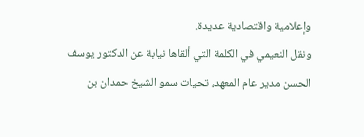وإعلامية واقتصادية عديدة.
ونقل النعيمي في الكلمة التي ألقاها نيابة عن الدكتور يوسف الحسن مدير عام المعهد، تحيات سمو الشيخ حمدان بن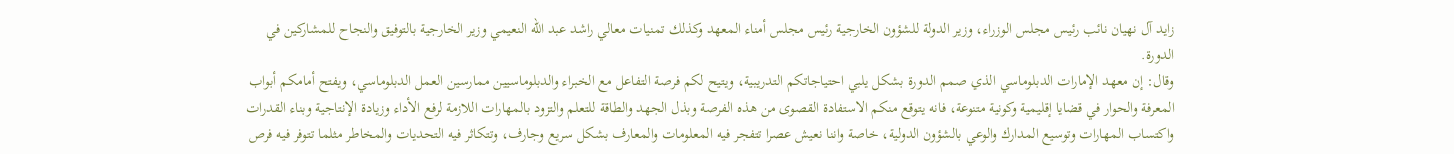زايد آل نهيان نائب رئيس مجلس الوزراء، وزير الدولة للشؤون الخارجية رئيس مجلس أمناء المعهد وكذلك تمنيات معالي راشد عبد الله النعيمي وزير الخارجية بالتوفيق والنجاح للمشاركين في الدورة.
وقال: إن معهد الإمارات الدبلوماسي الذي صمم الدورة بشكل يلبي احتياجاتكم التدريبية، ويتيح لكم فرصة التفاعل مع الخبراء والدبلوماسيين ممارسين العمل الدبلوماسي، ويفتح أمامكم أبواب المعرفة والحوار في قضايا إقليمية وكونية متنوعة، فانه يتوقع منكم الاستفادة القصوى من هذه الفرصة وبذل الجهد والطاقة للتعلم والتزود بالمهارات اللازمة لرفع الأداء وزيادة الإنتاجية وبناء القدرات واكتساب المهارات وتوسيع المدارك والوعي بالشؤون الدولية، خاصة واننا نعيش عصرا تتفجر فيه المعلومات والمعارف بشكل سريع وجارف، وتتكاثر فيه التحديات والمخاطر مثلما تتوفر فيه فرص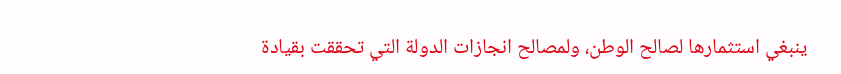ينبغي استثمارها لصالح الوطن، ولمصالح انجازات الدولة التي تحققت بقيادة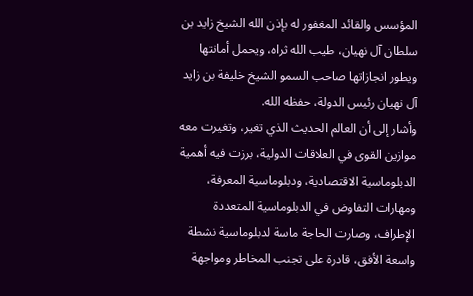المؤسس والقائد المغفور له بإذن الله الشيخ زايد بن سلطان آل نهيان، طيب الله ثراه، ويحمل أمانتها ويطور انجازاتها صاحب السمو الشيخ خليفة بن زايد آل نهيان رئيس الدولة، حفظه الله.
وأشار إلى أن العالم الحديث الذي تغير، وتغيرت معه موازين القوى في العلاقات الدولية، برزت فيه أهمية الدبلوماسية الاقتصادية، ودبلوماسية المعرفة، ومهارات التفاوض في الدبلوماسية المتعددة الإطراف، وصارت الحاجة ماسة لدبلوماسية نشطة واسعة الأفق، قادرة على تجنب المخاطر ومواجهة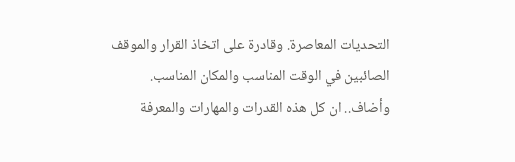التحديات المعاصرة. وقادرة على اتخاذ القرار والموقف الصائبين في الوقت المناسب والمكان المناسب.
وأضاف.. ان كل هذه القدرات والمهارات والمعرفة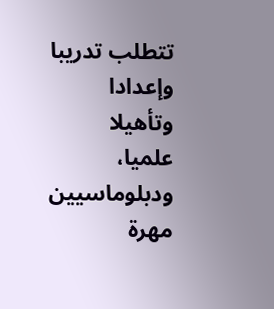تتطلب تدريبا وإعدادا وتأهيلا علميا، ودبلوماسيين مهرة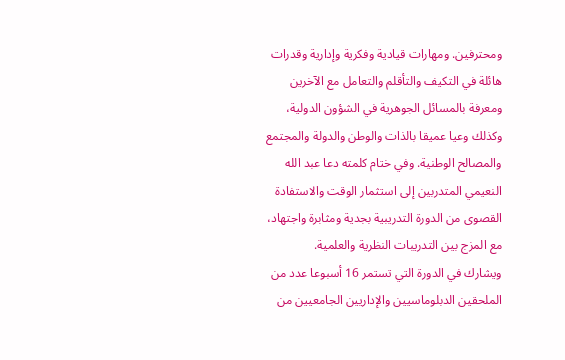ومحترفين. ومهارات قيادية وفكرية وإدارية وقدرات هائلة في التكيف والتأقلم والتعامل مع الآخرين ومعرفة بالمسائل الجوهرية في الشؤون الدولية، وكذلك وعيا عميقا بالذات والوطن والدولة والمجتمع والمصالح الوطنية. وفي ختام كلمته دعا عبد الله النعيمي المتدربين إلى استثمار الوقت والاستفادة القصوى من الدورة التدريبية بجدية ومثابرة واجتهاد، مع المزج بين التدريبات النظرية والعلمية.
ويشارك في الدورة التي تستمر 16 أسبوعا عدد من الملحقين الدبلوماسيين والإداريين الجامعيين من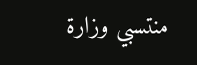منتسبي وزارة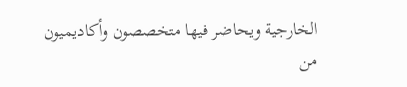الخارجية ويحاضر فيها متخصصون وأكاديميون من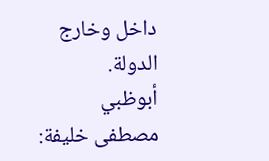داخل وخارج الدولة.
أبوظبي مصطفى خليفة: